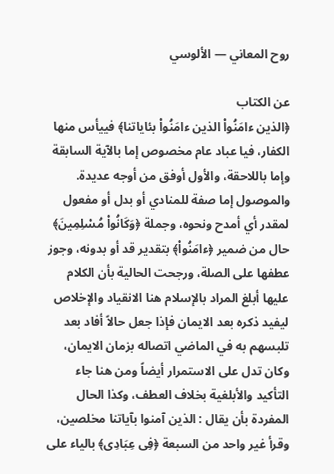روح المعاني — الألوسي

عن الكتاب
﴿الذين ءامَنُواْ الذين ءامَنُواْ بئاياتنا﴾ فييأس منها الكفار، فيا عباد عام مخصوص إما بالآية السابقة وإما باللاحقة، والأول أوفق من أوجه عديدة.
والموصول إما صفة للمنادي أو بدل أو مفعول لمقدر أي أمدح ونحوه، وجملة ﴿وَكَانُواْ مُسْلِمِينَ﴾ حال من ضمير ﴿ءامَنُواْ﴾ بتقدير قد أو بدونه، وجوز عطفها على الصلة، ورجحت الحالية بأن الكلام عليها أبلغ المراد بالإسلام هنا الانقياد والإخلاص ليفيد ذكره بعد الايمان فإذا جعل حالاً أفاد بعد تلبسهم به في الماضي اتصاله بزمان الايمان، وكان تدل على الاستمرار أيضاً ومن هنا جاء التأكيد والأبلغية بخلاف العطف، وكذا الحال المفردة بأن يقال : الذين آمنوا بآياتنا مخلصين، وقرأ غير واحد من السبعة ﴿فِى عِبَادِى﴾ بالياء على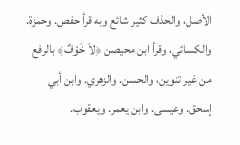الأصل، والحذف كثير شائع وبه قرأ حفص. وحمزة. والكسائي، وقرأ ابن محيصن ﴿لاَ خَوْفٌ﴾ بالرفع من غير تنوين، والحسن. والزهري. وابن أبي إسحق. وعيسى. وابن يعمر. ويعقوب.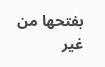بفتحها من غير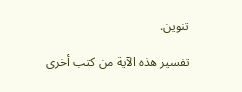تنوين.

تفسير هذه الآية من كتب أخرى